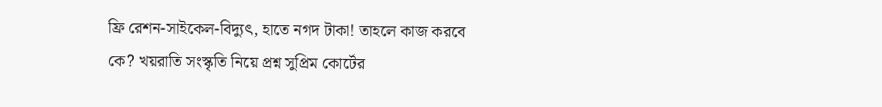ফ্রি রেশন-সাইকেল-বিদ্যুৎ, হাতে নগদ টাকা! তাহলে কাজ করবে কে? খয়রাতি সংস্কৃতি নিয়ে প্রশ্ন সুপ্রিম কোর্টের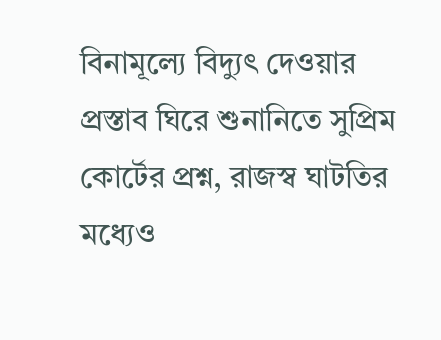বিনামূল্যে বিদ্যুৎ দেওয়ার প্রস্তাব ঘিরে শুনানিতে সুপ্রিম কোর্টের প্রশ্ন, রাজস্ব ঘাটতির মধ্যেও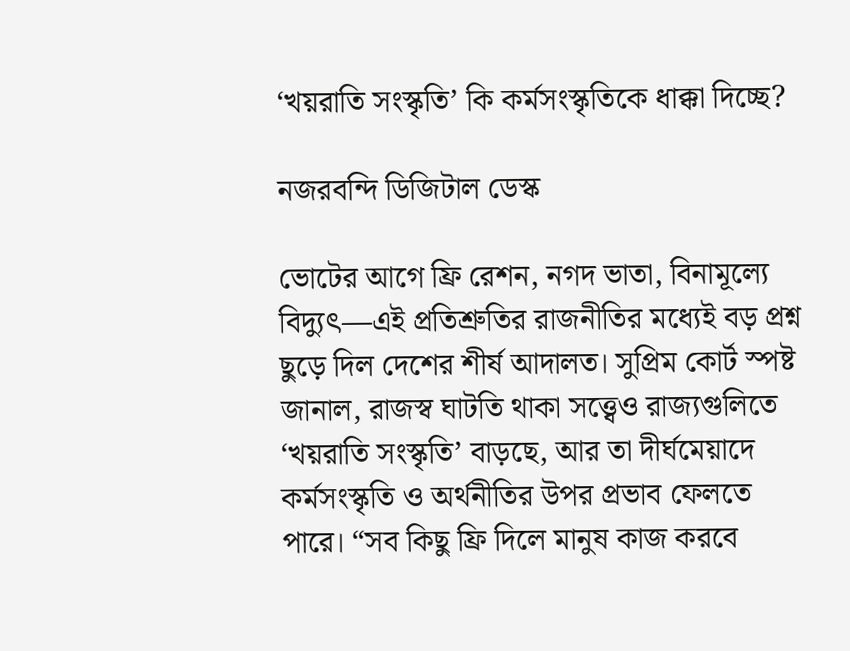‘খয়রাতি সংস্কৃতি’ কি কর্মসংস্কৃতিকে ধাক্কা দিচ্ছে?

নজরবন্দি ডিজিটাল ডেস্ক

ভোটের আগে ফ্রি রেশন, নগদ ভাতা, বিনামূল্যে বিদ্যুৎ—এই প্রতিশ্রুতির রাজনীতির মধ্যেই বড় প্রশ্ন ছুড়ে দিল দেশের শীর্ষ আদালত। সুপ্রিম কোর্ট স্পষ্ট জানাল, রাজস্ব ঘাটতি থাকা সত্ত্বেও রাজ্যগুলিতে ‘খয়রাতি সংস্কৃতি’ বাড়ছে, আর তা দীর্ঘমেয়াদে কর্মসংস্কৃতি ও অর্থনীতির উপর প্রভাব ফেলতে পারে। “সব কিছু ফ্রি দিলে মানুষ কাজ করবে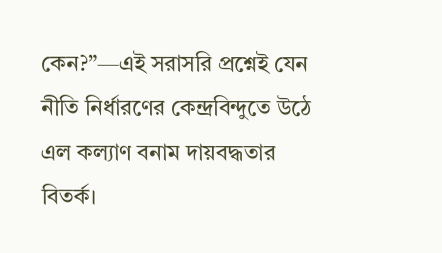কেন?”—এই সরাসরি প্রশ্নেই যেন নীতি নির্ধারণের কেন্দ্রবিন্দুতে উঠে এল কল্যাণ বনাম দায়বদ্ধতার বিতর্ক।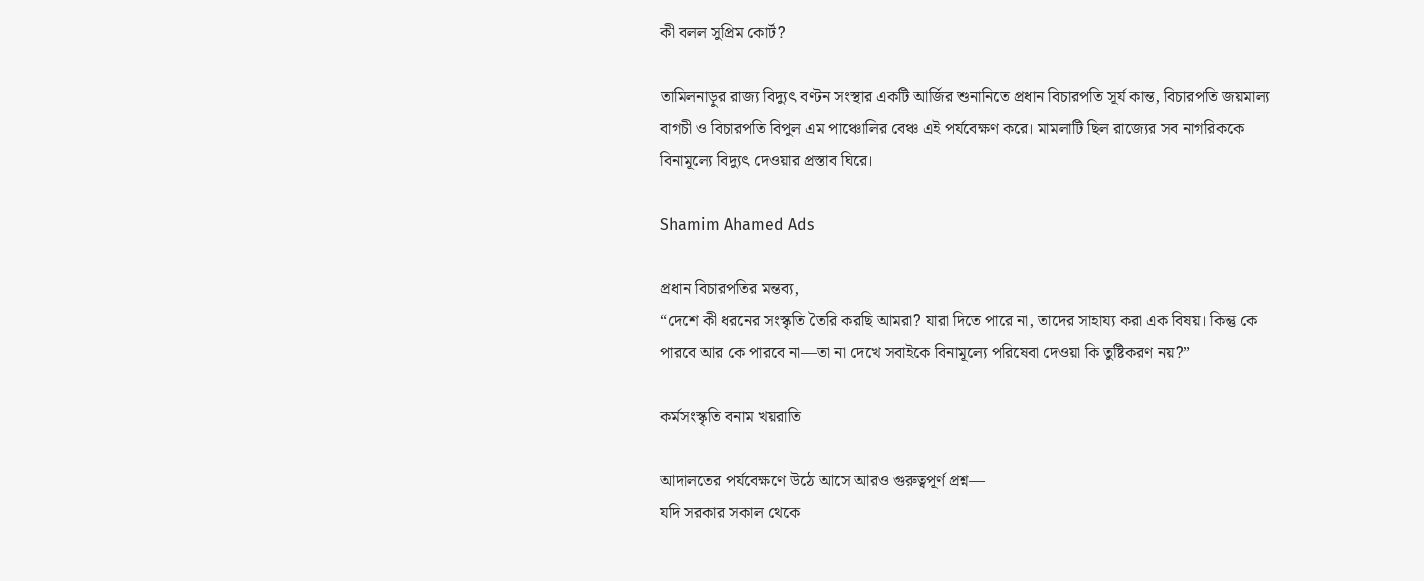কী বলল সুপ্রিম কোর্ট?

তামিলনাড়ুর রাজ্য বিদ্যুৎ বণ্টন সংস্থার একটি আর্জির শুনানিতে প্রধান বিচারপতি সূর্য কান্ত, বিচারপতি জয়মাল্য বাগচী ও বিচারপতি বিপুল এম পাঞ্চোলির বেঞ্চ এই পর্যবেক্ষণ করে। মামলাটি ছিল রাজ্যের সব নাগরিককে বিনামূল্যে বিদ্যুৎ দেওয়ার প্রস্তাব ঘিরে।

Shamim Ahamed Ads

প্রধান বিচারপতির মন্তব্য,
“দেশে কী ধরনের সংস্কৃতি তৈরি করছি আমরা? যারা দিতে পারে না, তাদের সাহায্য করা এক বিষয়। কিন্তু কে পারবে আর কে পারবে না—তা না দেখে সবাইকে বিনামূল্যে পরিষেবা দেওয়া কি তুষ্টিকরণ নয়?”

কর্মসংস্কৃতি বনাম খয়রাতি

আদালতের পর্যবেক্ষণে উঠে আসে আরও গুরুত্বপূর্ণ প্রশ্ন—
যদি সরকার সকাল থেকে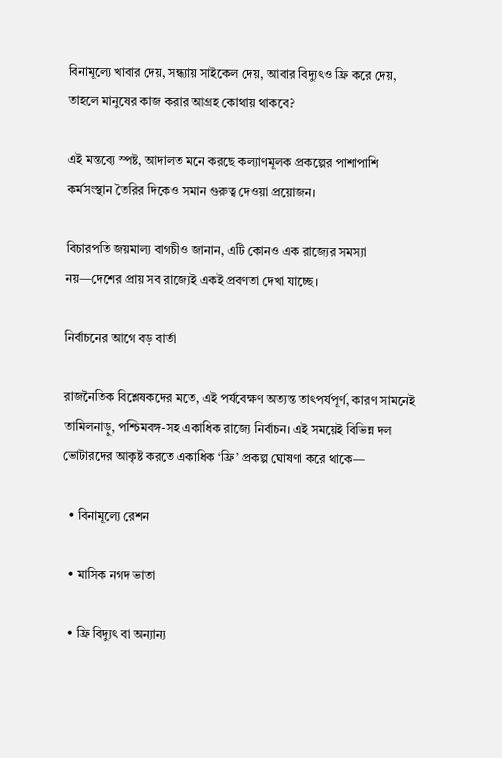বিনামূল্যে খাবার দেয়, সন্ধ্যায় সাইকেল দেয়, আবার বিদ্যুৎও ফ্রি করে দেয়, তাহলে মানুষের কাজ করার আগ্রহ কোথায় থাকবে?

এই মন্তব্যে স্পষ্ট, আদালত মনে করছে কল্যাণমূলক প্রকল্পের পাশাপাশি কর্মসংস্থান তৈরির দিকেও সমান গুরুত্ব দেওয়া প্রয়োজন।

বিচারপতি জয়মাল্য বাগচীও জানান, এটি কোনও এক রাজ্যের সমস্যা নয়—দেশের প্রায় সব রাজ্যেই একই প্রবণতা দেখা যাচ্ছে।

নির্বাচনের আগে বড় বার্তা

রাজনৈতিক বিশ্লেষকদের মতে, এই পর্যবেক্ষণ অত্যন্ত তাৎপর্যপূর্ণ, কারণ সামনেই তামিলনাড়ু, পশ্চিমবঙ্গ-সহ একাধিক রাজ্যে নির্বাচন। এই সময়েই বিভিন্ন দল ভোটারদের আকৃষ্ট করতে একাধিক ‘ফ্রি’ প্রকল্প ঘোষণা করে থাকে—

  • বিনামূল্যে রেশন

  • মাসিক নগদ ভাতা

  • ফ্রি বিদ্যুৎ বা অন্যান্য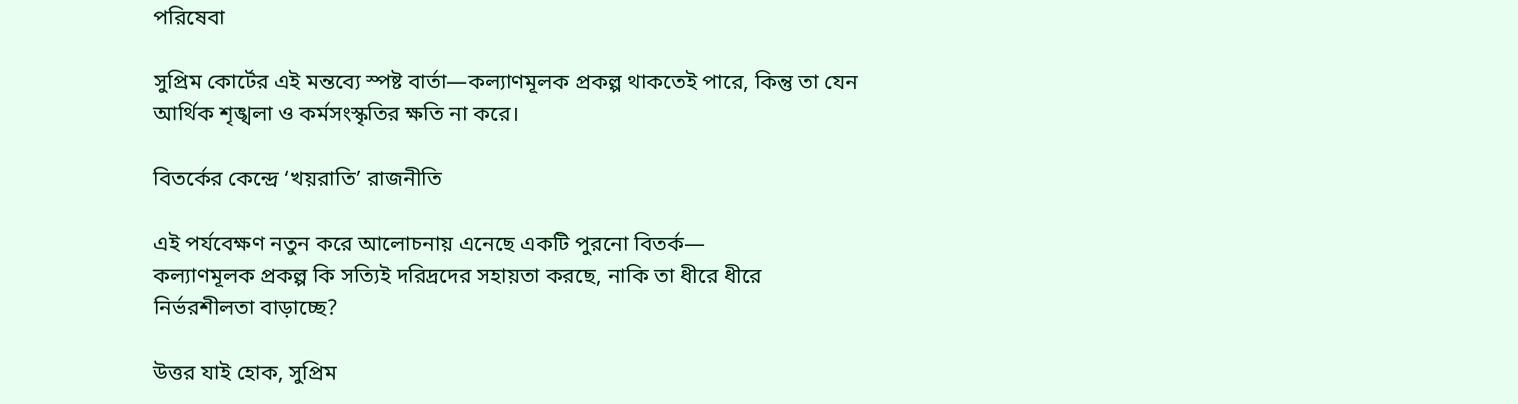পরিষেবা

সুপ্রিম কোর্টের এই মন্তব্যে স্পষ্ট বার্তা—কল্যাণমূলক প্রকল্প থাকতেই পারে, কিন্তু তা যেন আর্থিক শৃঙ্খলা ও কর্মসংস্কৃতির ক্ষতি না করে।

বিতর্কের কেন্দ্রে ‘খয়রাতি’ রাজনীতি

এই পর্যবেক্ষণ নতুন করে আলোচনায় এনেছে একটি পুরনো বিতর্ক—
কল্যাণমূলক প্রকল্প কি সত্যিই দরিদ্রদের সহায়তা করছে, নাকি তা ধীরে ধীরে নির্ভরশীলতা বাড়াচ্ছে?

উত্তর যাই হোক, সুপ্রিম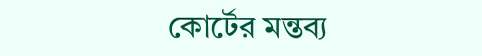কোর্টের মন্তব্য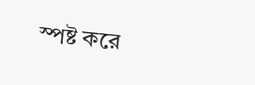স্পষ্ট করে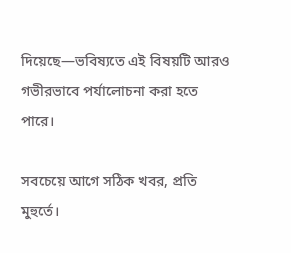দিয়েছে—ভবিষ্যতে এই বিষয়টি আরও গভীরভাবে পর্যালোচনা করা হতে পারে।

সবচেয়ে আগে সঠিক খবর, প্রতি মুহুর্তে।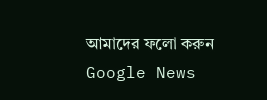আমাদের ফলো করুন
Google News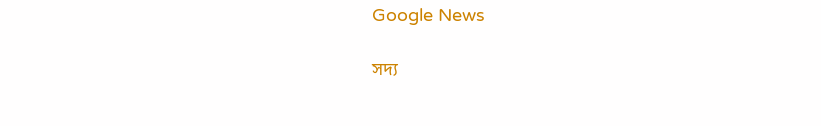Google News

সদ্য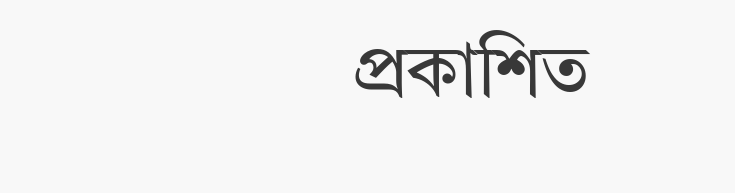প্রকাশিত